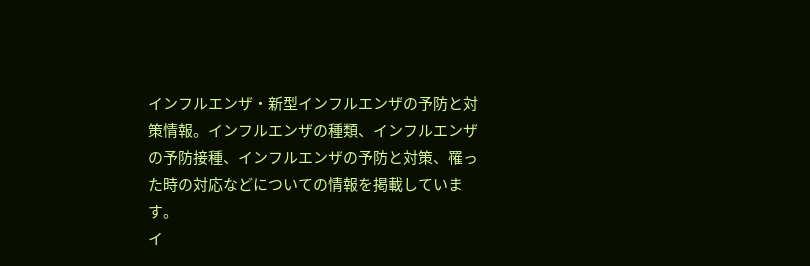インフルエンザ・新型インフルエンザの予防と対策情報。インフルエンザの種類、インフルエンザの予防接種、インフルエンザの予防と対策、罹った時の対応などについての情報を掲載しています。
イ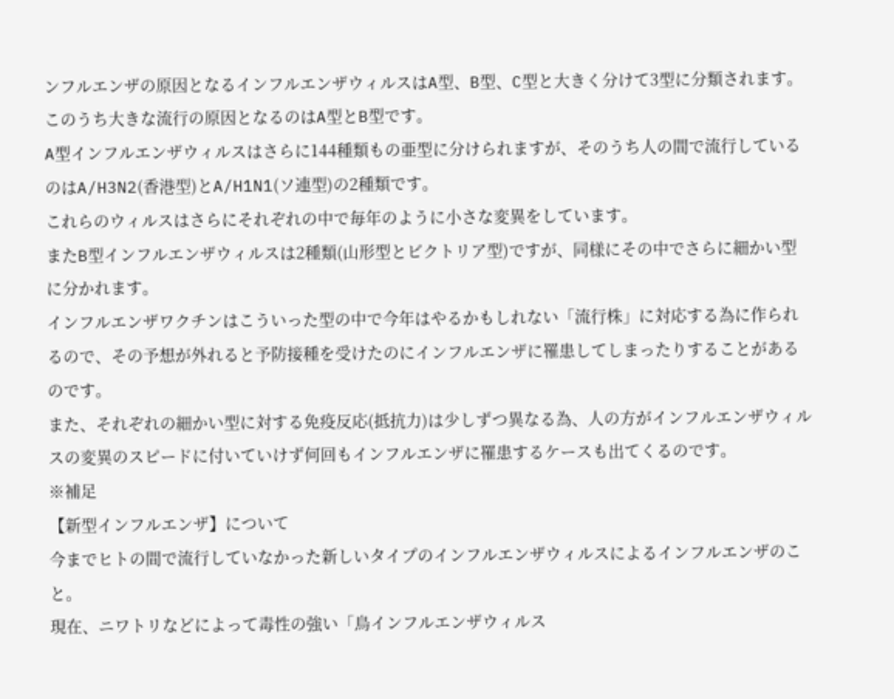ンフルエンザの原因となるインフルエンザウィルスはA型、B型、C型と大きく分けて3型に分類されます。
このうち大きな流行の原因となるのはA型とB型です。
A型インフルエンザウィルスはさらに144種類もの亜型に分けられますが、そのうち人の間で流行しているのはA/H3N2(香港型)とA/H1N1(ソ連型)の2種類です。
これらのウィルスはさらにそれぞれの中で毎年のように小さな変異をしています。
またB型インフルエンザウィルスは2種類(山形型とビクトリア型)ですが、同様にその中でさらに細かい型に分かれます。
インフルエンザワクチンはこういった型の中で今年はやるかもしれない「流行株」に対応する為に作られるので、その予想が外れると予防接種を受けたのにインフルエンザに罹患してしまったりすることがあるのです。
また、それぞれの細かい型に対する免疫反応(抵抗力)は少しずつ異なる為、人の方がインフルエンザウィルスの変異のスピードに付いていけず何回もインフルエンザに罹患するケースも出てくるのです。
※補足
【新型インフルエンザ】について
今までヒトの間で流行していなかった新しいタイプのインフルエンザウィルスによるインフルエンザのこと。
現在、ニワトリなどによって毒性の強い「鳥インフルエンザウィルス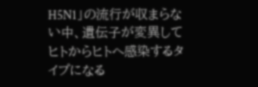H5N1」の流行が収まらない中、遺伝子が変異してヒトからヒトへ感染するタイプになる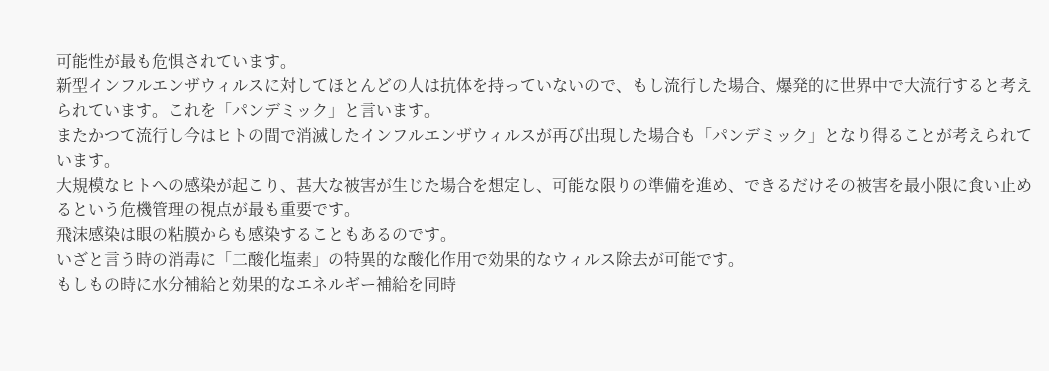可能性が最も危惧されています。
新型インフルエンザウィルスに対してほとんどの人は抗体を持っていないので、もし流行した場合、爆発的に世界中で大流行すると考えられています。これを「パンデミック」と言います。
またかつて流行し今はヒトの間で消滅したインフルエンザウィルスが再び出現した場合も「パンデミック」となり得ることが考えられています。
大規模なヒトへの感染が起こり、甚大な被害が生じた場合を想定し、可能な限りの準備を進め、できるだけその被害を最小限に食い止めるという危機管理の視点が最も重要です。
飛沫感染は眼の粘膜からも感染することもあるのです。
いざと言う時の消毒に「二酸化塩素」の特異的な酸化作用で効果的なウィルス除去が可能です。
もしもの時に水分補給と効果的なエネルギー補給を同時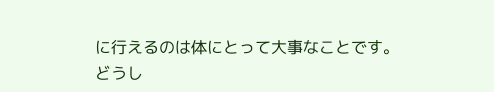に行えるのは体にとって大事なことです。
どうし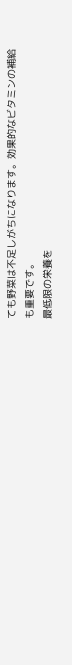ても野菜は不足しがちになります。効果的なビタミンの補給も重要です。
最低限の栄養を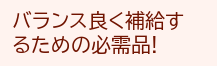バランス良く補給するための必需品!